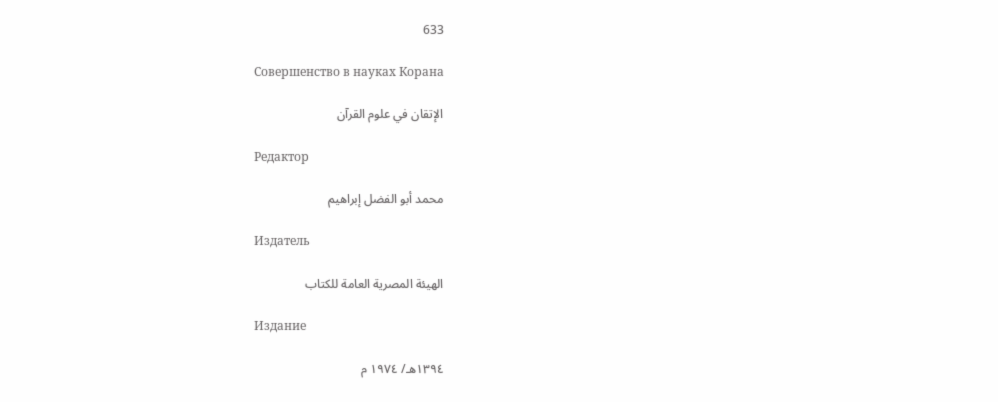633

Совершенство в науках Корана

الإتقان في علوم القرآن

Редактор

محمد أبو الفضل إبراهيم

Издатель

الهيئة المصرية العامة للكتاب

Издание

١٣٩٤هـ/ ١٩٧٤ م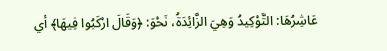عَاشِرُهَا: التَّوْكِيدُ وَهِيَ الزَّائِدَةُ، نَحْوَ: ﴿وَقَالَ ارْكَبُوا فِيهَا﴾ أي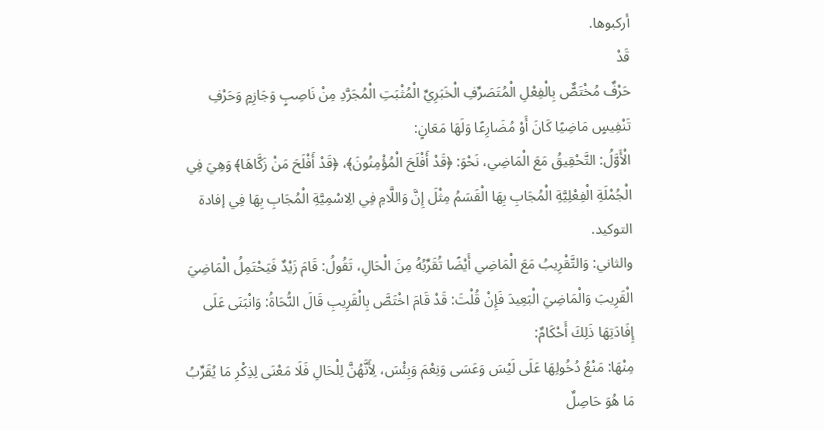أركبوها.
قَدْ
حَرْفٌ مُخْتَصٌّ بِالْفِعْلِ الْمُتَصَرِّفِ الْخَبَرِيِّ الْمُثْبَتِ الْمُجَرَّدِ مِنْ نَاصِبٍ وَجَازِمٍ وَحَرْفِ تَنْفِيسٍ مَاضِيًا كَانَ أَوْ مُضَارِعًا وَلَهَا مَعَانٍ:
الْأَوَّلُ: التَّحْقِيقُ مَعَ الْمَاضِي، نَحْوَ: ﴿قَدْ أَفْلَحَ الْمُؤْمِنُونَ﴾، ﴿قَدْ أَفْلَحَ مَنْ زَكَّاهَا﴾ وَهِيَ فِي الْجُمْلَةِ الْفِعْلِيَّةِ الْمُجَابِ بِهَا الْقَسَمُ مِثْلَ إِنَّ وَاللَّامِ فِي الِاسْمِيَّةِ الْمُجَابِ بِهَا فِي إفادة التوكيد.
والثاني: وَالتَّقْرِيبُ مَعَ الْمَاضِي أَيْضًا تُقَرِّبُهُ مِنَ الْحَالِ، تَقُولُ: قَامَ زَيْدٌ فَيَحْتَمِلُ الْمَاضِيَ الْقَرِيبَ وَالْمَاضِيَ الْبَعِيدَ فَإِنْ قُلْتَ: قَدْ قَامَ اخْتَصَّ بِالْقَرِيبِ قَالَ النُّحَاةُ: وَانْبَنَى عَلَى إِفَادَتِهَا ذَلِكَ أَحْكَامٌ:
مِنْهَا: مَنْعُ دُخُولِهَا عَلَى لَيْسَ وَعَسَى وَنِعْمَ وَبِئْسَ، لِأَنَّهُنَّ لِلْحَالِ فَلَا مَعْنَى لِذِكْرِ مَا يُقَرِّبُ مَا هُوَ حَاصِلٌ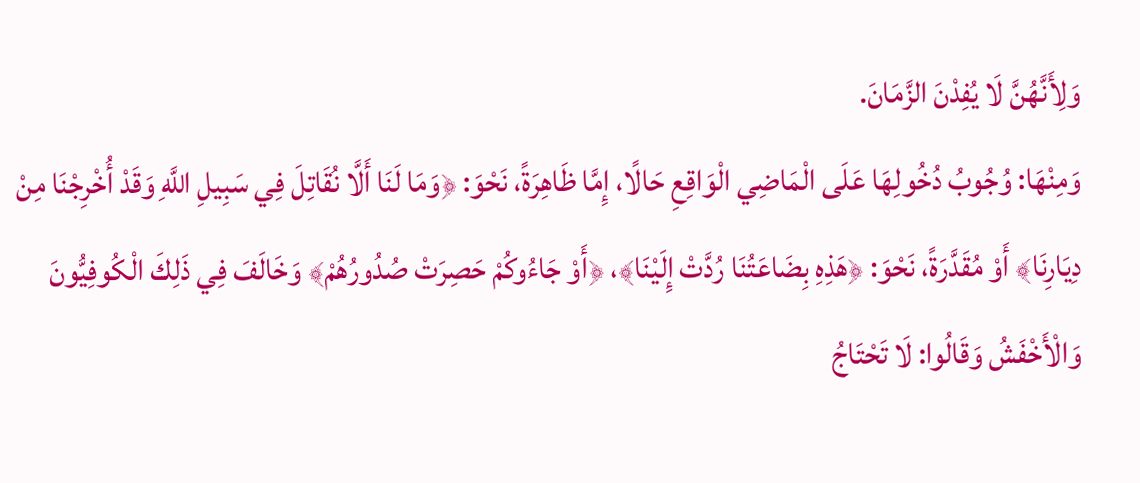وَلِأَنَّهُنَّ لَا يُفِدْنَ الزَّمَانَ.
وَمِنْهَا: وُجُوبُ دُخُولِهَا عَلَى الْمَاضِي الْوَاقِعِ حَالًا، إِمَّا ظَاهِرَةً، نَحْوَ: ﴿وَمَا لَنَا أَلَّا نُقَاتِلَ فِي سَبِيلِ اللَّهِ وَقَدْ أُخْرِجْنَا مِنْ دِيَارِنَا﴾ أَوْ مُقَدَّرَةً، نَحْوَ: ﴿هَذِهِ بِضَاعَتُنَا رُدَّتْ إِلَيْنَا﴾، ﴿أَوْ جَاءُوكُمْ حَصِرَتْ صُدُورُهُمْ﴾ وَخَالَفَ فِي ذَلِكَ الْكُوفِيُّونَ وَالْأَخْفَشُ وَقَالُوا: لَا تَحْتَاجُ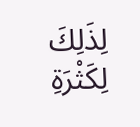لِذَلِكَ لِكَثْرَةِ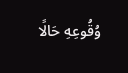وُقُوعِهِ حَالًا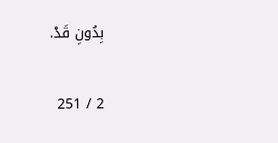بِدُونِ قَدْ.

2 / 251